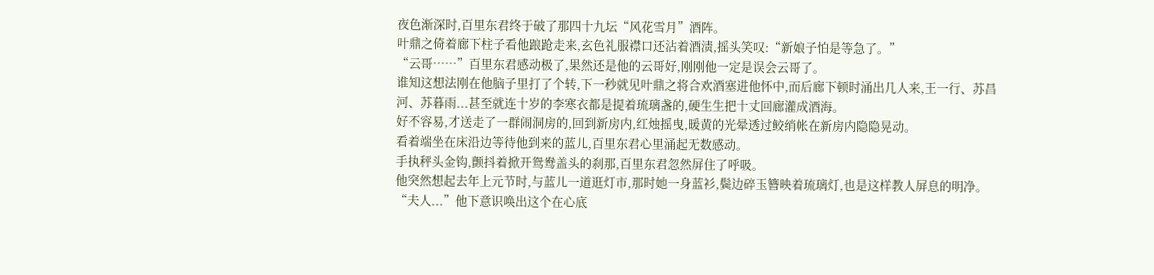夜色渐深时,百里东君终于破了那四十九坛“风花雪月”酒阵。
叶鼎之倚着廊下柱子看他踉跄走来,玄色礼服襟口还沾着酒渍,摇头笑叹:“新娘子怕是等急了。”
“云哥……”百里东君感动极了,果然还是他的云哥好,刚刚他一定是误会云哥了。
谁知这想法刚在他脑子里打了个转,下一秒就见叶鼎之将合欢酒塞进他怀中,而后廊下顿时涌出几人来,王一行、苏昌河、苏暮雨...甚至就连十岁的李寒衣都是提着琉璃盏的,硬生生把十丈回廊灌成酒海。
好不容易,才送走了一群闹洞房的,回到新房内,红烛摇曳,暖黄的光晕透过鲛绡帐在新房内隐隐晃动。
看着端坐在床沿边等待他到来的蓝儿,百里东君心里涌起无数感动。
手执秤头金钩,颤抖着掀开鸳鸯盖头的刹那,百里东君忽然屏住了呼吸。
他突然想起去年上元节时,与蓝儿一道逛灯市,那时她一身蓝衫,鬓边碎玉簪映着琉璃灯,也是这样教人屏息的明净。
“夫人...”他下意识唤出这个在心底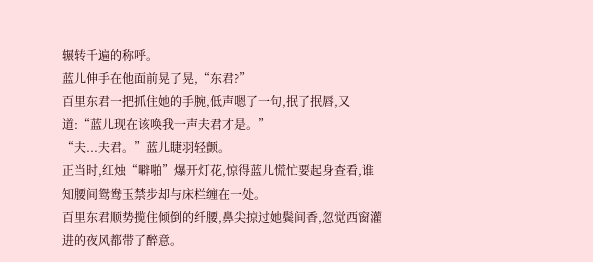辗转千遍的称呼。
蓝儿伸手在他面前晃了晃,“东君?”
百里东君一把抓住她的手腕,低声嗯了一句,抿了抿唇,又道:“蓝儿现在该唤我一声夫君才是。”
“夫...夫君。”蓝儿睫羽轻颤。
正当时,红烛“噼啪”爆开灯花,惊得蓝儿慌忙要起身查看,谁知腰间鸳鸯玉禁步却与床栏缠在一处。
百里东君顺势揽住倾倒的纤腰,鼻尖掠过她鬓间香,忽觉西窗灌进的夜风都带了醉意。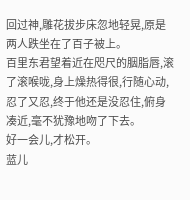回过神,雕花拔步床忽地轻晃,原是两人跌坐在了百子被上。
百里东君望着近在咫尺的胭脂唇,滚了滚喉咙,身上燥热得很,行随心动,忍了又忍,终于他还是没忍住,俯身凑近,毫不犹豫地吻了下去。
好一会儿,才松开。
蓝儿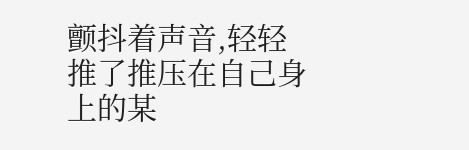颤抖着声音,轻轻推了推压在自己身上的某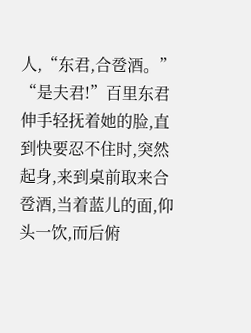人,“东君,合卺酒。”
“是夫君!”百里东君伸手轻抚着她的脸,直到快要忍不住时,突然起身,来到桌前取来合卺酒,当着蓝儿的面,仰头一饮,而后俯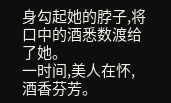身勾起她的脖子,将口中的酒悉数渡给了她。
一时间,美人在怀,酒香芬芳。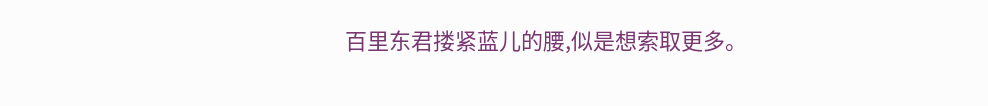百里东君搂紧蓝儿的腰,似是想索取更多。